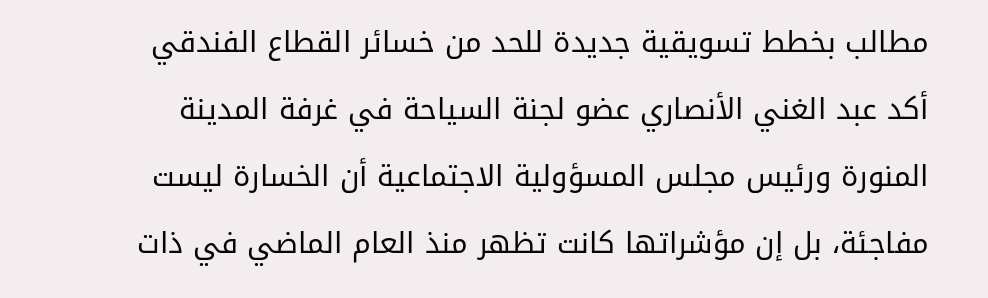مطالب بخطط تسويقية جديدة للحد من خسائر القطاع الفندقي
أكد عبد الغني الأنصاري عضو لجنة السياحة في غرفة المدينة المنورة ورئيس مجلس المسؤولية الاجتماعية أن الخسارة ليست مفاجئة، بل إن مؤشراتها كانت تظهر منذ العام الماضي في ذات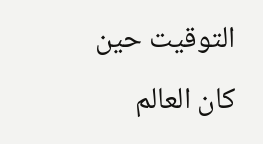التوقيت حين كان العالم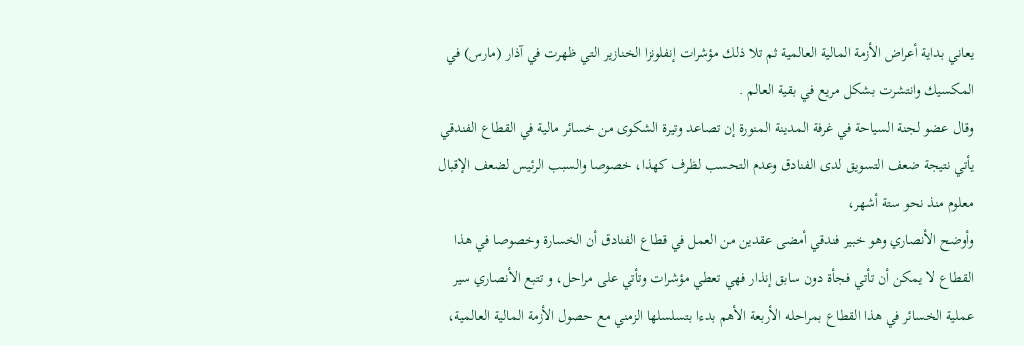يعاني بداية أعراض الأزمة المالية العالمية ثم تلا ذلك مؤشرات إنفلونزا الخنازير التي ظهرت في آذار (مارس) في المكسيك وانتشرت بشكل مريع في بقية العالم .
وقال عضو لجنة السياحة في غرفة المدينة المنورة إن تصاعد وتيرة الشكوى من خسائر مالية في القطاع الفندقي يأتي نتيجة ضعف التسويق لدى الفنادق وعدم التحسب لظرف كهذا، خصوصا والسبب الرئيس لضعف الإقبال معلوم منذ نحو ستة أشهر،
وأوضح الأنصاري وهو خبير فندقي أمضى عقدين من العمل في قطاع الفنادق أن الخسارة وخصوصا في هذا القطاع لا يمكن أن تأتي فجأة دون سابق إنذار فهي تعطي مؤشرات وتأتي على مراحل، و تتبع الأنصاري سير عملية الخسائر في هذا القطاع بمراحله الأربعة الأهم بدءا بتسلسلها الزمني مع حصول الأزمة المالية العالمية،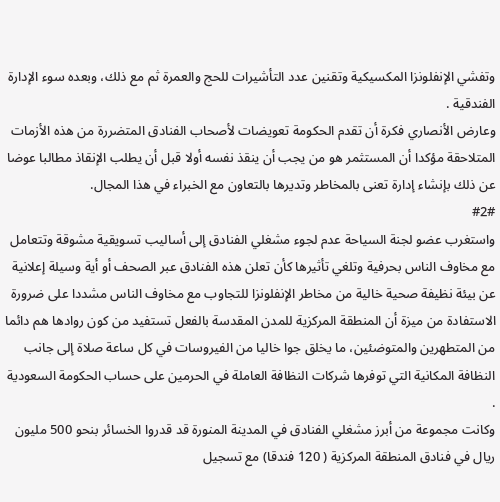وتفشي الإنفلونزا المكسيكية وتقنين عدد التأشيرات للحج والعمرة ثم مع ذلك، وبعده سوء الإدارة الفندقية .
وعارض الأنصاري فكرة أن تقدم الحكومة تعويضات لأصحاب الفنادق المتضررة من هذه الأزمات المتلاحقة مؤكدا أن المستثمر هو من يجب أن ينقذ نفسه أولا قبل أن يطلب الإنقاذ مطالبا عوضا عن ذلك بإنشاء إدارة تعنى بالمخاطر وتديرها بالتعاون مع الخبراء في هذا المجال.
#2#
واستغرب عضو لجنة السياحة عدم لجوء مشغلي الفنادق إلى أساليب تسويقية مشوقة وتتعامل مع مخاوف الناس بحرفية وتلغي تأثيرها كأن تعلن هذه الفنادق عبر الصحف أو أية وسيلة إعلانية عن بيئة نظيفة صحية خالية من مخاطر الإنفلونزا للتجاوب مع مخاوف الناس مشددا على ضرورة الاستفادة من ميزة أن المنطقة المركزية للمدن المقدسة بالفعل تستفيد من كون روادها هم دائما من المتطهرين والمتوضئين، ما يخلق جوا خاليا من الفيروسات في كل ساعة صلاة إلى جانب النظافة المكانية التي توفرها شركات النظافة العاملة في الحرمين على حساب الحكومة السعودية .
وكانت مجموعة من أبرز مشغلي الفنادق في المدينة المنورة قد قدروا الخسائر بنحو 500 مليون ريال في فنادق المنطقة المركزية ( 120 فندقا) مع تسجيل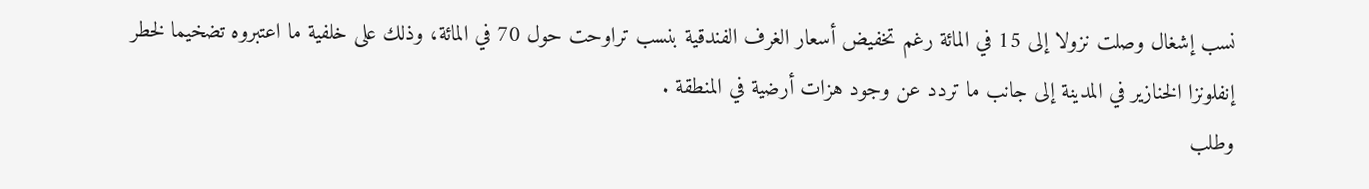نسب إشغال وصلت نزولا إلى 15 في المائة رغم تخفيض أسعار الغرف الفندقية بنسب تراوحت حول 70 في المائة، وذلك على خلفية ما اعتبروه تضخيما لخطر إنفلونزا الخنازير في المدينة إلى جانب ما تردد عن وجود هزات أرضية في المنطقة .
وطلب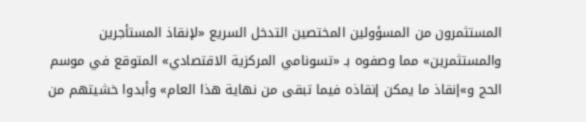المستثمرون من المسؤولين المختصين التدخل السريع «لإنقاذ المستأجرين والمستثمرين» مما وصفوه بـ «تسونامي المركزية الاقتصادي» المتوقع في موسم الحج و»إنقاذ ما يمكن إنقاذه فيما تبقى من نهاية هذا العام» وأبدوا خشيتهم من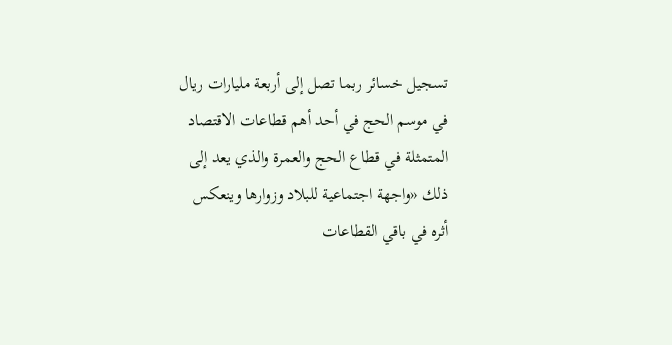تسجيل خسائر ربما تصل إلى أربعة مليارات ريال في موسم الحج في أحد أهم قطاعات الاقتصاد المتمثلة في قطاع الحج والعمرة والذي يعد إلى ذلك «واجهة اجتماعية للبلاد وزوارها وينعكس أثره في باقي القطاعات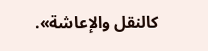كالنقل والإعاشة».